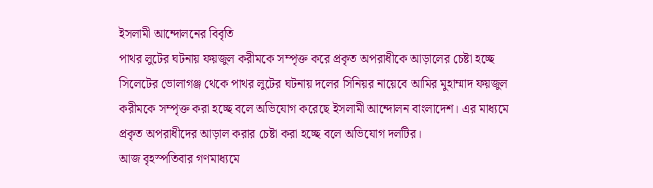ইসলামী আন্দোলনের বিবৃতি
পাথর লুটের ঘটনায় ফয়জুল করীমকে সম্পৃক্ত করে প্রকৃত অপরাধীকে আড়ালের চেষ্টা হচ্ছে
সিলেটের ভোলাগঞ্জ থেকে পাথর লুটের ঘটনায় দলের সিনিয়র নায়েবে আমির মুহাম্মাদ ফয়জুল করীমকে সম্পৃক্ত করা হচ্ছে বলে অভিযোগ করেছে ইসলামী আন্দোলন বাংলাদেশ। এর মাধ্যমে প্রকৃত অপরাধীদের আড়াল করার চেষ্টা করা হচ্ছে বলে অভিযোগ দলটির।
আজ বৃহস্পতিবার গণমাধ্যমে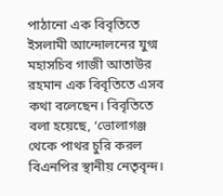পাঠানো এক বিবৃতিতে ইসলামী আন্দোলনের যুগ্ম মহাসচিব গাজী আতাউর রহমান এক বিবৃতিতে এসব কথা বলেছেন। বিবৃতিতে বলা হয়েছে, ‘ভোলাগঞ্জ থেকে পাথর চুরি করল বিএনপির স্থানীয় নেতৃবৃন্দ।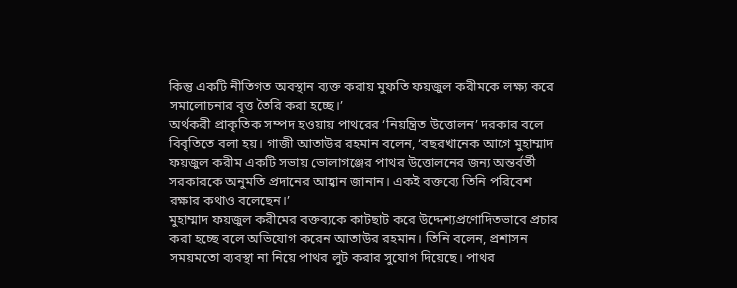কিন্তু একটি নীতিগত অবস্থান ব্যক্ত করায় মুফতি ফয়জুল করীমকে লক্ষ্য করে সমালোচনার বৃত্ত তৈরি করা হচ্ছে।’
অর্থকরী প্রাকৃতিক সম্পদ হওয়ায় পাথরের ‘নিয়ন্ত্রিত উত্তোলন’ দরকার বলে বিবৃতিতে বলা হয়। গাজী আতাউর রহমান বলেন, ‘বছরখানেক আগে মুহাম্মাদ ফয়জুল করীম একটি সভায় ভোলাগঞ্জের পাথর উত্তোলনের জন্য অন্তর্বর্তী সরকারকে অনুমতি প্রদানের আহ্বান জানান। একই বক্তব্যে তিনি পরিবেশ রক্ষার কথাও বলেছেন।’
মুহাম্মাদ ফয়জুল করীমের বক্তব্যকে কাটছাট করে উদ্দেশ্যপ্রণোদিতভাবে প্রচার করা হচ্ছে বলে অভিযোগ করেন আতাউর রহমান। তিনি বলেন, প্রশাসন সময়মতো ব্যবস্থা না নিয়ে পাথর লুট করার সুযোগ দিয়েছে। পাথর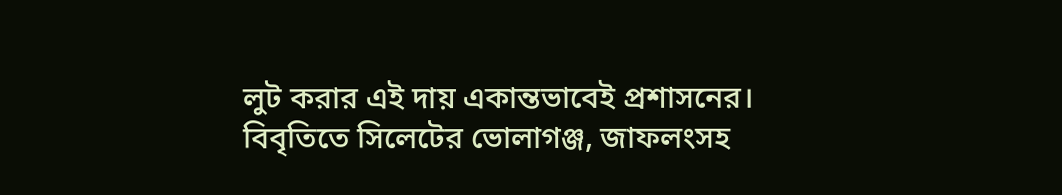লুট করার এই দায় একান্তভাবেই প্রশাসনের।
বিবৃতিতে সিলেটের ভোলাগঞ্জ, জাফলংসহ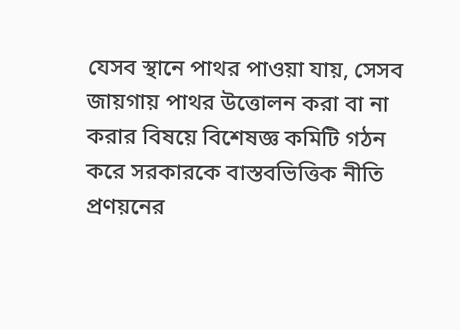যেসব স্থানে পাথর পাওয়া যায়, সেসব জায়গায় পাথর উত্তোলন করা বা না করার বিষয়ে বিশেষজ্ঞ কমিটি গঠন করে সরকারকে বাস্তবভিত্তিক নীতি প্রণয়নের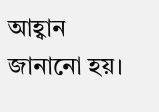আহ্বান জানানো হয়।